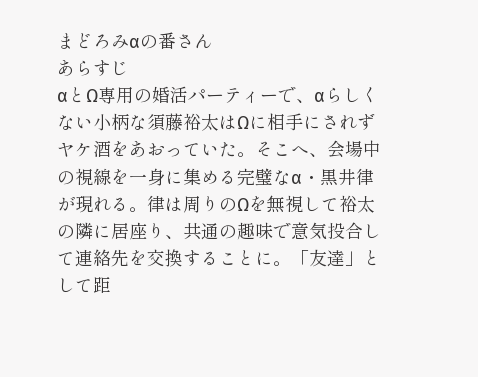まどろみαの番さん
あらすじ
αとΩ専用の婚活パーティーで、αらしくない小柄な須藤裕太はΩに相手にされずヤケ酒をあおっていた。そこへ、会場中の視線を一身に集める完璧なα・黒井律が現れる。律は周りのΩを無視して裕太の隣に居座り、共通の趣味で意気投合して連絡先を交換することに。「友達」として距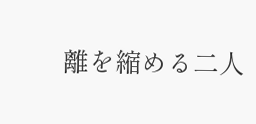離を縮める二人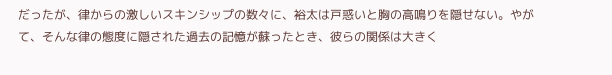だったが、律からの激しいスキンシップの数々に、裕太は戸惑いと胸の高鳴りを隠せない。やがて、そんな律の態度に隠された過去の記憶が蘇ったとき、彼らの関係は大きく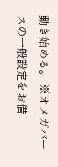動き始める。 ※オメガバースの一般設定をお借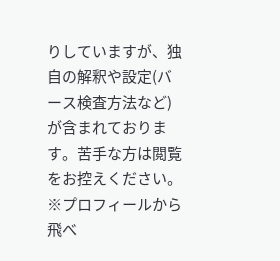りしていますが、独自の解釈や設定(バース検査方法など)が含まれております。苦手な方は閲覧をお控えください。 ※プロフィールから飛べ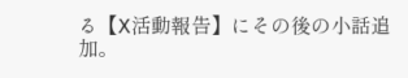る【X活動報告】にその後の小話追加。